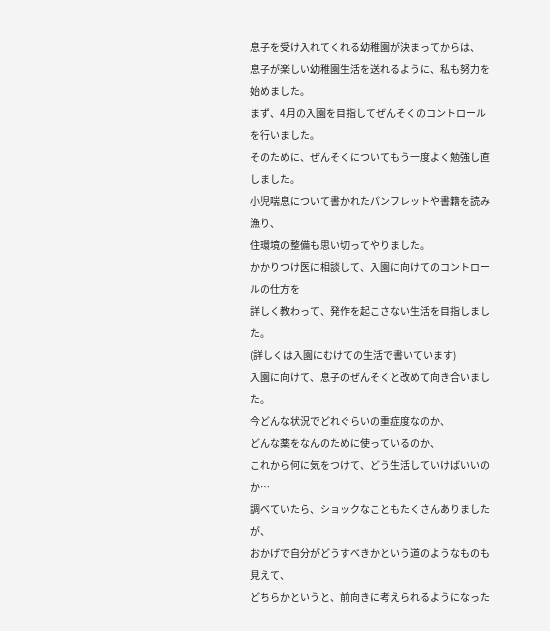息子を受け入れてくれる幼稚園が決まってからは、
息子が楽しい幼稚園生活を送れるように、私も努力を始めました。
まず、4月の入園を目指してぜんそくのコントロールを行いました。
そのために、ぜんそくについてもう一度よく勉強し直しました。
小児喘息について書かれたパンフレットや書籍を読み漁り、
住環境の整備も思い切ってやりました。
かかりつけ医に相談して、入園に向けてのコントロールの仕方を
詳しく教わって、発作を起こさない生活を目指しました。
(詳しくは入園にむけての生活で書いています)
入園に向けて、息子のぜんそくと改めて向き合いました。
今どんな状況でどれぐらいの重症度なのか、
どんな薬をなんのために使っているのか、
これから何に気をつけて、どう生活していけばいいのか…
調べていたら、ショックなこともたくさんありましたが、
おかげで自分がどうすべきかという道のようなものも見えて、
どちらかというと、前向きに考えられるようになった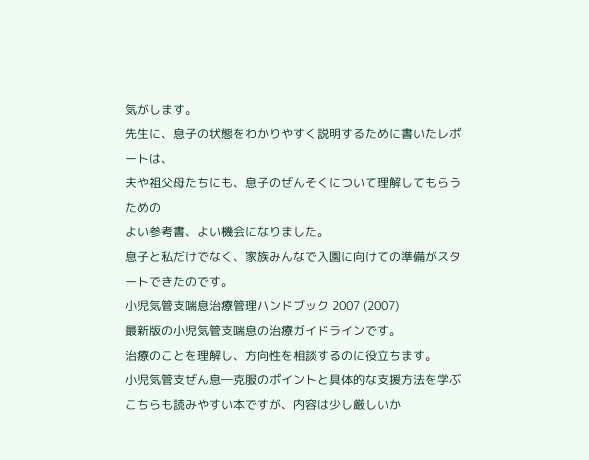気がします。
先生に、息子の状態をわかりやすく説明するために書いたレポートは、
夫や祖父母たちにも、息子のぜんそくについて理解してもらうための
よい参考書、よい機会になりました。
息子と私だけでなく、家族みんなで入園に向けての準備がスタートできたのです。
小児気管支喘息治療管理ハンドブック 2007 (2007)
最新版の小児気管支喘息の治療ガイドラインです。
治療のことを理解し、方向性を相談するのに役立ちます。
小児気管支ぜん息―克服のポイントと具体的な支援方法を学ぶ
こちらも読みやすい本ですが、内容は少し厳しいか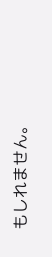もしれません。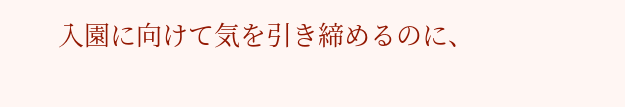入園に向けて気を引き締めるのに、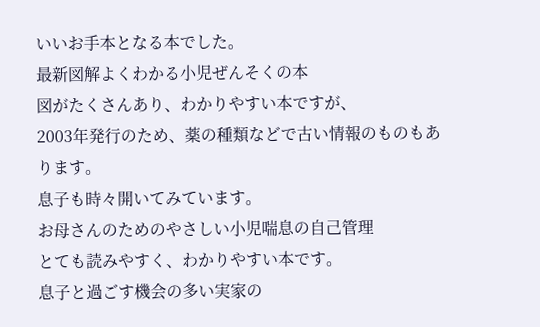いいお手本となる本でした。
最新図解よくわかる小児ぜんそくの本
図がたくさんあり、わかりやすい本ですが、
2003年発行のため、薬の種類などで古い情報のものもあります。
息子も時々開いてみています。
お母さんのためのやさしい小児喘息の自己管理
とても読みやすく、わかりやすい本です。
息子と過ごす機会の多い実家の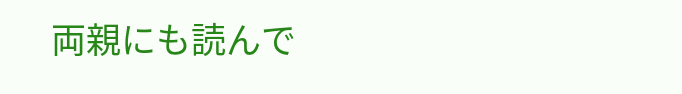両親にも読んで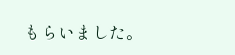もらいました。